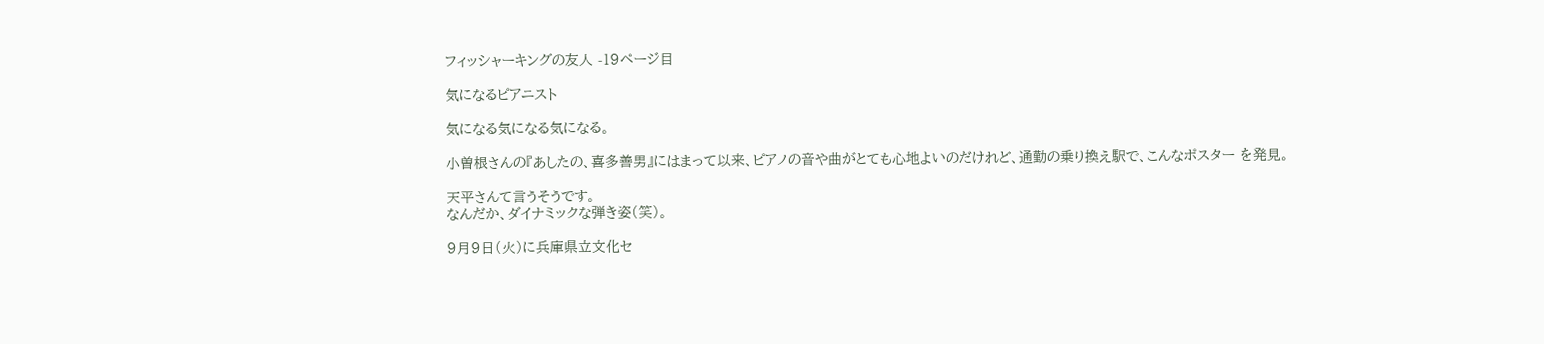フィッシャーキングの友人 -19ページ目

気になるピアニスト

気になる気になる気になる。

小曽根さんの『あしたの、喜多善男』にはまって以来、ピアノの音や曲がとても心地よいのだけれど、通勤の乗り換え駅で、こんなポスター を発見。

天平さんて言うそうです。
なんだか、ダイナミックな弾き姿(笑)。

9月9日(火)に兵庫県立文化セ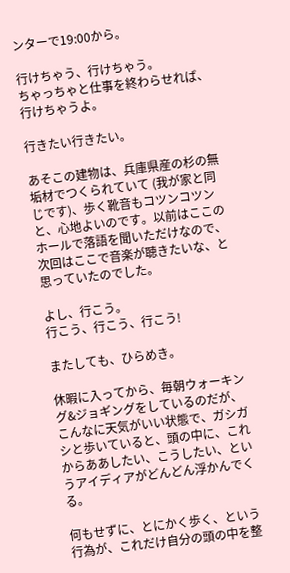ンターで19:00から。

行けちゃう、行けちゃう。
ちゃっちゃと仕事を終わらせれば、行けちゃうよ。

行きたい行きたい。

あそこの建物は、兵庫県産の杉の無垢材でつくられていて (我が家と同じです)、歩く靴音もコツンコツンと、心地よいのです。以前はここのホールで落語を聞いただけなので、次回はここで音楽が聴きたいな、と思っていたのでした。

よし、行こう。
行こう、行こう、行こう!

またしても、ひらめき。

休暇に入ってから、毎朝ウォーキング&ジョギングをしているのだが、こんなに天気がいい状態で、ガシガシと歩いていると、頭の中に、これからああしたい、こうしたい、というアイディアがどんどん浮かんでくる。

何もせずに、とにかく歩く、という行為が、これだけ自分の頭の中を整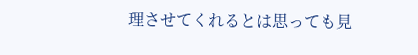理させてくれるとは思っても見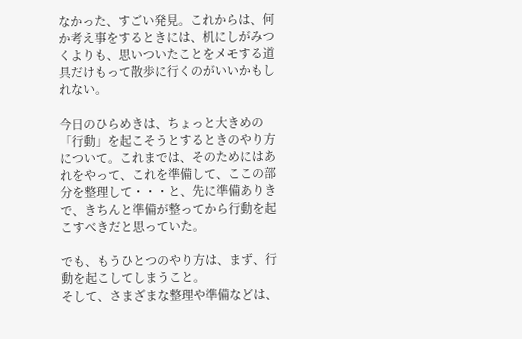なかった、すごい発見。これからは、何か考え事をするときには、机にしがみつくよりも、思いついたことをメモする道具だけもって散歩に行くのがいいかもしれない。

今日のひらめきは、ちょっと大きめの「行動」を起こそうとするときのやり方について。これまでは、そのためにはあれをやって、これを準備して、ここの部分を整理して・・・と、先に準備ありきで、きちんと準備が整ってから行動を起こすべきだと思っていた。

でも、もうひとつのやり方は、まず、行動を起こしてしまうこと。
そして、さまざまな整理や準備などは、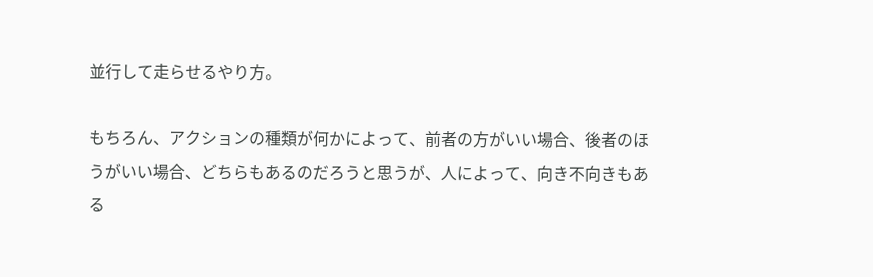並行して走らせるやり方。

もちろん、アクションの種類が何かによって、前者の方がいい場合、後者のほうがいい場合、どちらもあるのだろうと思うが、人によって、向き不向きもある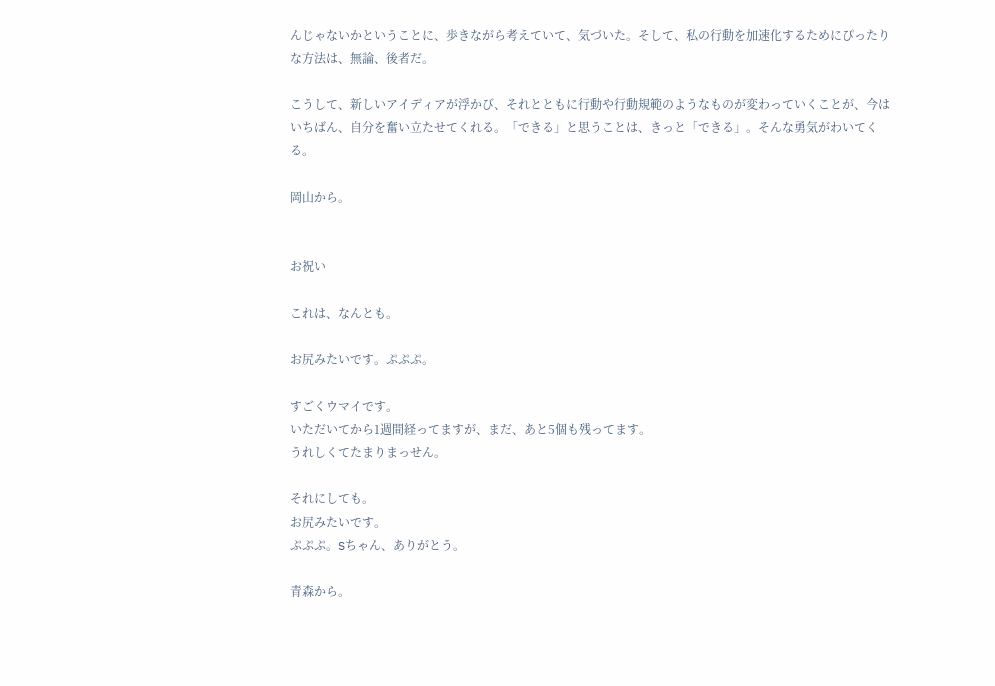んじゃないかということに、歩きながら考えていて、気づいた。そして、私の行動を加速化するためにぴったりな方法は、無論、後者だ。

こうして、新しいアイディアが浮かび、それとともに行動や行動規範のようなものが変わっていくことが、今はいちばん、自分を奮い立たせてくれる。「できる」と思うことは、きっと「できる」。そんな勇気がわいてくる。

岡山から。


お祝い

これは、なんとも。

お尻みたいです。ぷぷぷ。

すごくウマイです。
いただいてから1週間経ってますが、まだ、あと5個も残ってます。
うれしくてたまりまっせん。

それにしても。
お尻みたいです。
ぷぷぷ。Sちゃん、ありがとう。

青森から。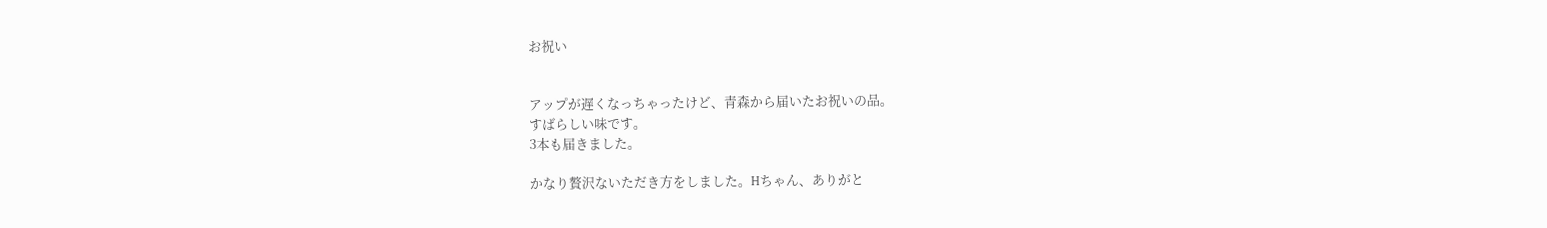お祝い


アップが遅くなっちゃったけど、青森から届いたお祝いの品。
すばらしい味です。
3本も届きました。

かなり贅沢ないただき方をしました。Hちゃん、ありがと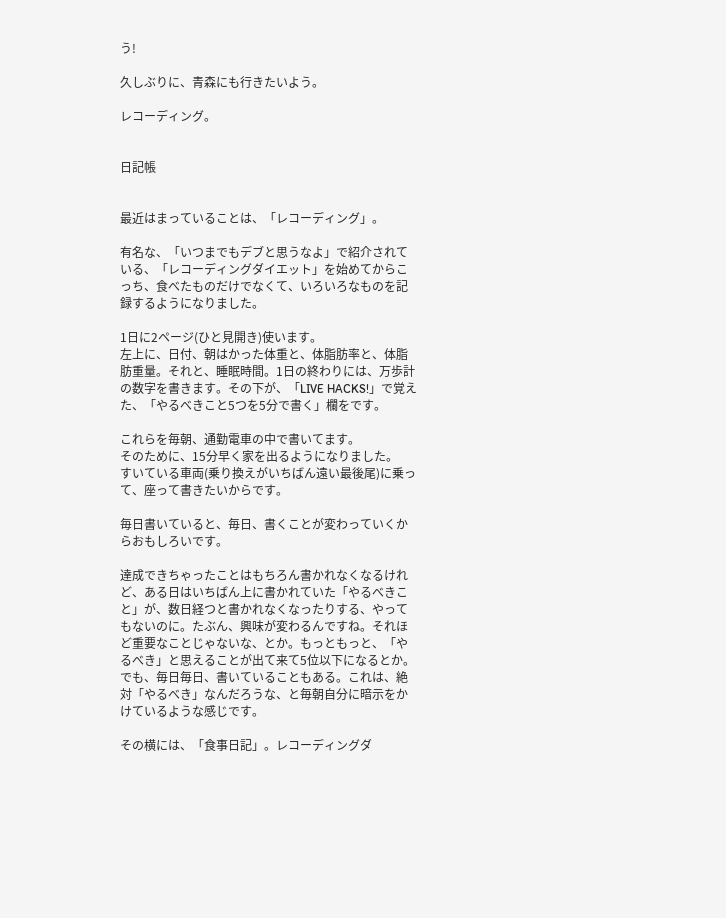う!

久しぶりに、青森にも行きたいよう。

レコーディング。


日記帳


最近はまっていることは、「レコーディング」。

有名な、「いつまでもデブと思うなよ」で紹介されている、「レコーディングダイエット」を始めてからこっち、食べたものだけでなくて、いろいろなものを記録するようになりました。

1日に2ページ(ひと見開き)使います。
左上に、日付、朝はかった体重と、体脂肪率と、体脂肪重量。それと、睡眠時間。1日の終わりには、万歩計の数字を書きます。その下が、「LIVE HACKS!」で覚えた、「やるべきこと5つを5分で書く」欄をです。

これらを毎朝、通勤電車の中で書いてます。
そのために、15分早く家を出るようになりました。
すいている車両(乗り換えがいちばん遠い最後尾)に乗って、座って書きたいからです。

毎日書いていると、毎日、書くことが変わっていくからおもしろいです。

達成できちゃったことはもちろん書かれなくなるけれど、ある日はいちばん上に書かれていた「やるべきこと」が、数日経つと書かれなくなったりする、やってもないのに。たぶん、興味が変わるんですね。それほど重要なことじゃないな、とか。もっともっと、「やるべき」と思えることが出て来て5位以下になるとか。でも、毎日毎日、書いていることもある。これは、絶対「やるべき」なんだろうな、と毎朝自分に暗示をかけているような感じです。

その横には、「食事日記」。レコーディングダ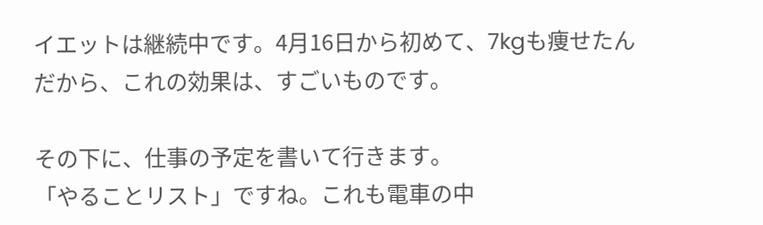イエットは継続中です。4月16日から初めて、7kgも痩せたんだから、これの効果は、すごいものです。

その下に、仕事の予定を書いて行きます。
「やることリスト」ですね。これも電車の中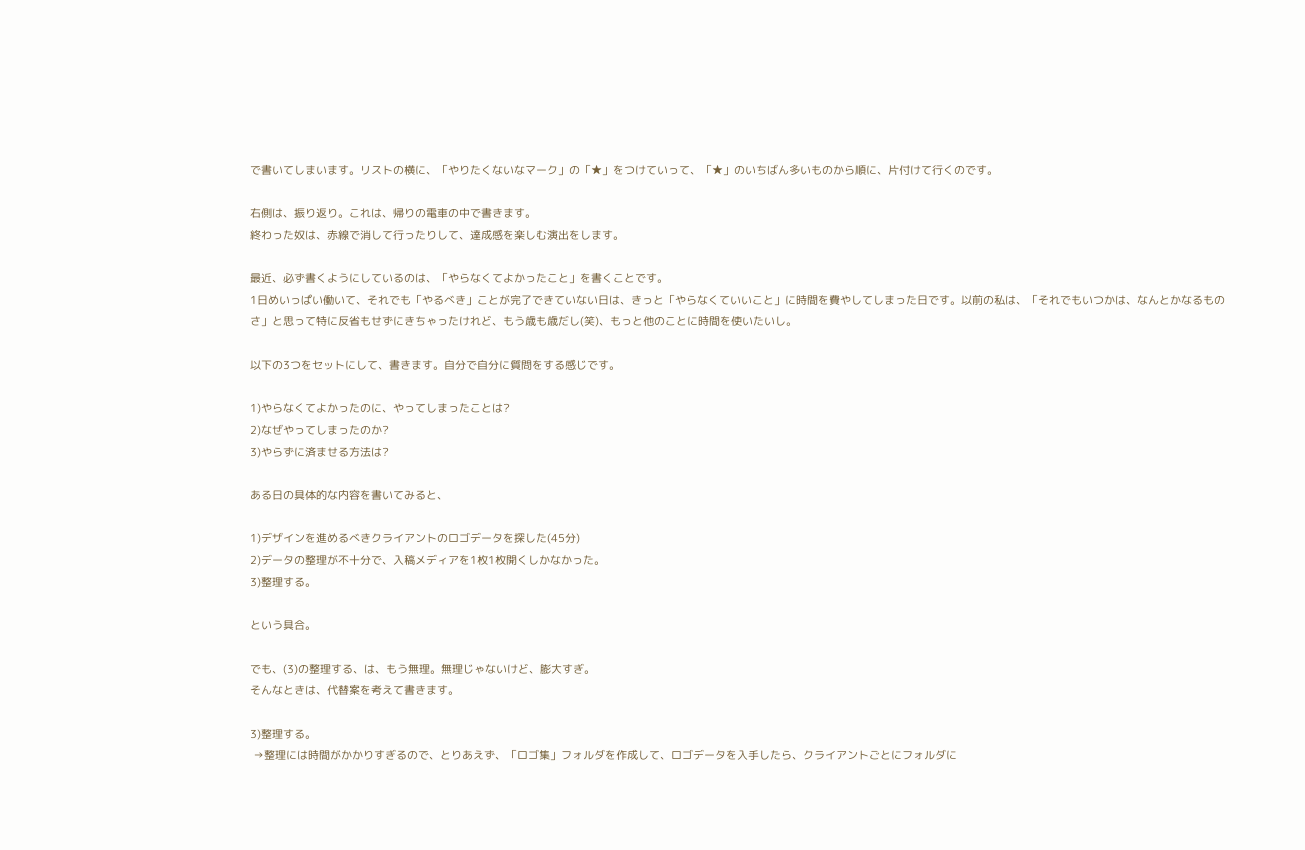で書いてしまいます。リストの横に、「やりたくないなマーク」の「★」をつけていって、「★」のいちばん多いものから順に、片付けて行くのです。

右側は、振り返り。これは、帰りの電車の中で書きます。
終わった奴は、赤線で消して行ったりして、達成感を楽しむ演出をします。

最近、必ず書くようにしているのは、「やらなくてよかったこと」を書くことです。
1日めいっぱい働いて、それでも「やるべき」ことが完了できていない日は、きっと「やらなくていいこと」に時間を費やしてしまった日です。以前の私は、「それでもいつかは、なんとかなるものさ」と思って特に反省もせずにきちゃったけれど、もう歳も歳だし(笑)、もっと他のことに時間を使いたいし。

以下の3つをセットにして、書きます。自分で自分に質問をする感じです。

1)やらなくてよかったのに、やってしまったことは?
2)なぜやってしまったのか?
3)やらずに済ませる方法は?

ある日の具体的な内容を書いてみると、

1)デザインを進めるべきクライアントのロゴデータを探した(45分)
2)データの整理が不十分で、入稿メディアを1枚1枚開くしかなかった。
3)整理する。

という具合。

でも、(3)の整理する、は、もう無理。無理じゃないけど、膨大すぎ。
そんなときは、代替案を考えて書きます。

3)整理する。
 →整理には時間がかかりすぎるので、とりあえず、「ロゴ集」フォルダを作成して、ロゴデータを入手したら、クライアントごとにフォルダに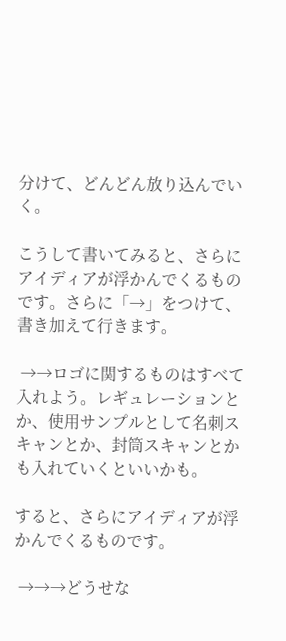分けて、どんどん放り込んでいく。

こうして書いてみると、さらにアイディアが浮かんでくるものです。さらに「→」をつけて、書き加えて行きます。

 →→ロゴに関するものはすべて入れよう。レギュレーションとか、使用サンプルとして名刺スキャンとか、封筒スキャンとかも入れていくといいかも。

すると、さらにアイディアが浮かんでくるものです。

 →→→どうせな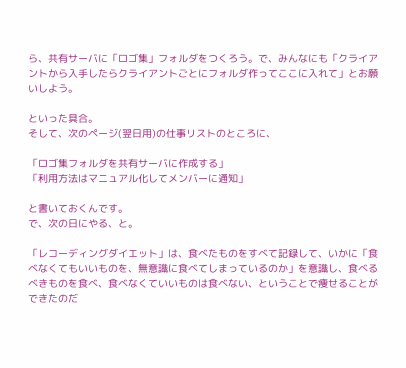ら、共有サーバに「ロゴ集」フォルダをつくろう。で、みんなにも「クライアントから入手したらクライアントごとにフォルダ作ってここに入れて」とお願いしよう。

といった具合。
そして、次のページ(翌日用)の仕事リストのところに、

「ロゴ集フォルダを共有サーバに作成する」
「利用方法はマニュアル化してメンバーに通知」

と書いておくんです。
で、次の日にやる、と。

「レコーディングダイエット」は、食べたものをすべて記録して、いかに「食べなくてもいいものを、無意識に食べてしまっているのか」を意識し、食べるべきものを食べ、食べなくていいものは食べない、ということで痩せることができたのだ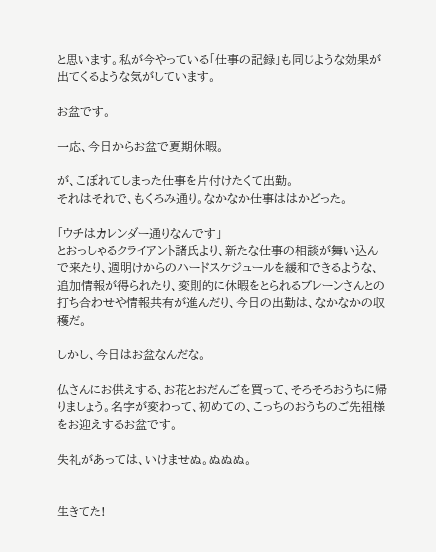と思います。私が今やっている「仕事の記録」も同じような効果が出てくるような気がしています。

お盆です。

一応、今日からお盆で夏期休暇。

が、こぼれてしまった仕事を片付けたくて出勤。
それはそれで、もくろみ通り。なかなか仕事ははかどった。

「ウチはカレンダー通りなんです」
とおっしゃるクライアント諸氏より、新たな仕事の相談が舞い込んで来たり、週明けからのハードスケジュールを緩和できるような、追加情報が得られたり、変則的に休暇をとられるブレーンさんとの打ち合わせや情報共有が進んだり、今日の出勤は、なかなかの収穫だ。

しかし、今日はお盆なんだな。

仏さんにお供えする、お花とおだんごを買って、そろそろおうちに帰りましょう。名字が変わって、初めての、こっちのおうちのご先祖様をお迎えするお盆です。

失礼があっては、いけませぬ。ぬぬぬ。


生きてた!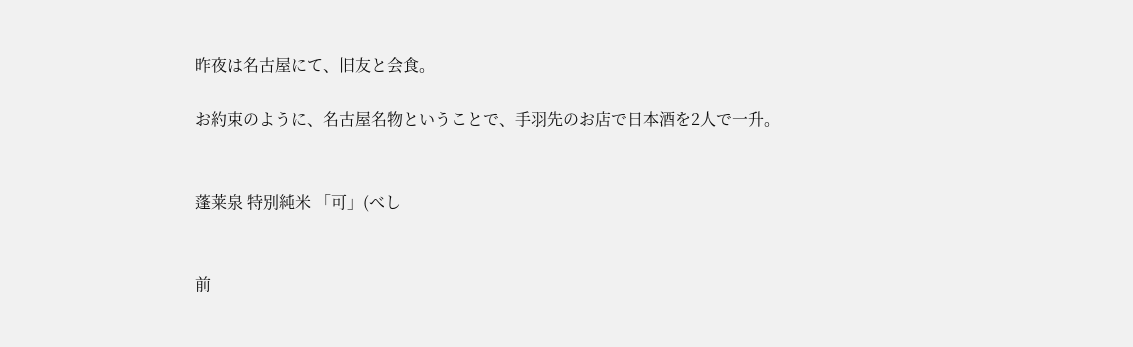昨夜は名古屋にて、旧友と会食。

お約束のように、名古屋名物ということで、手羽先のお店で日本酒を2人で一升。


蓬莱泉 特別純米 「可」(べし


前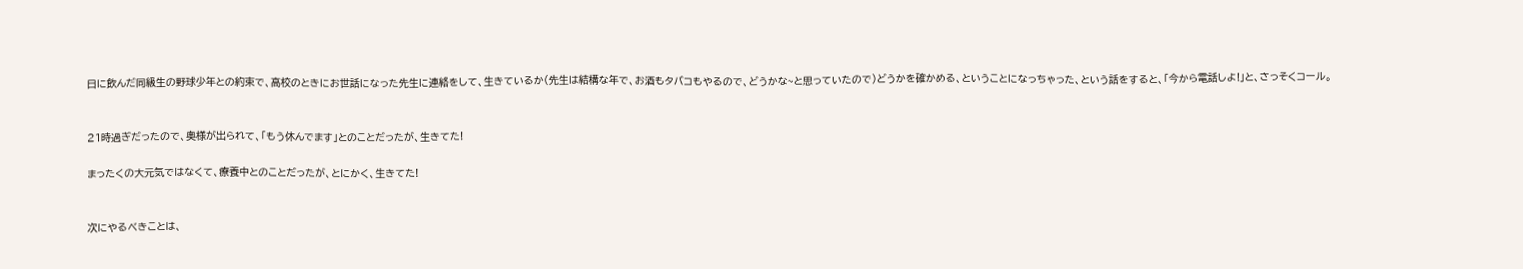日に飲んだ同級生の野球少年との約束で、高校のときにお世話になった先生に連絡をして、生きているか(先生は結構な年で、お酒もタバコもやるので、どうかな~と思っていたので)どうかを確かめる、ということになっちゃった、という話をすると、「今から電話しよ!」と、さっそくコール。


21時過ぎだったので、奥様が出られて、「もう休んでます」とのことだったが、生きてた!

まったくの大元気ではなくて、療養中とのことだったが、とにかく、生きてた!


次にやるべきことは、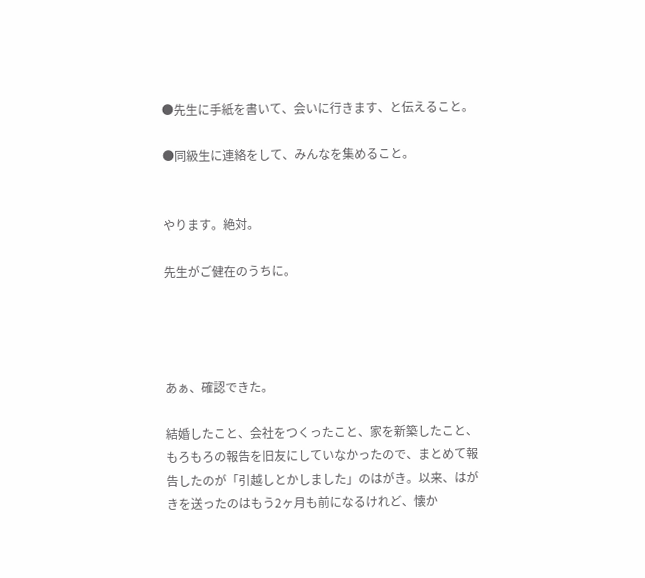●先生に手紙を書いて、会いに行きます、と伝えること。

●同級生に連絡をして、みんなを集めること。


やります。絶対。

先生がご健在のうちに。




あぁ、確認できた。

結婚したこと、会社をつくったこと、家を新築したこと、もろもろの報告を旧友にしていなかったので、まとめて報告したのが「引越しとかしました」のはがき。以来、はがきを送ったのはもう2ヶ月も前になるけれど、懐か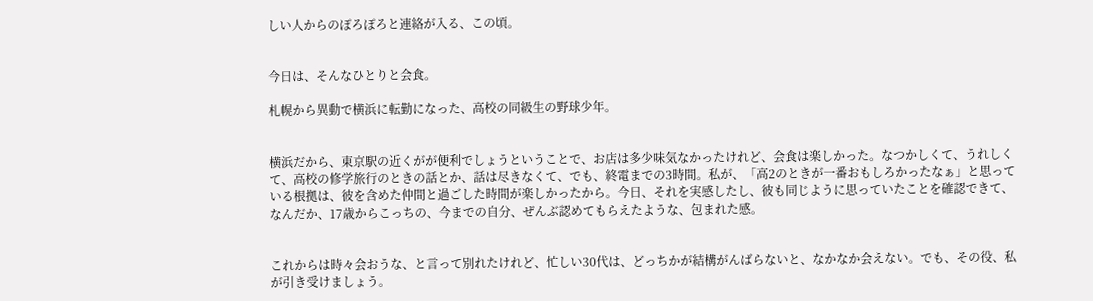しい人からのぽろぽろと連絡が入る、この頃。


今日は、そんなひとりと会食。

札幌から異動で横浜に転勤になった、高校の同級生の野球少年。


横浜だから、東京駅の近くがが便利でしょうということで、お店は多少味気なかったけれど、会食は楽しかった。なつかしくて、うれしくて、高校の修学旅行のときの話とか、話は尽きなくて、でも、終電までの3時間。私が、「高2のときが一番おもしろかったなぁ」と思っている根拠は、彼を含めた仲間と過ごした時間が楽しかったから。今日、それを実感したし、彼も同じように思っていたことを確認できて、なんだか、17歳からこっちの、今までの自分、ぜんぶ認めてもらえたような、包まれた感。


これからは時々会おうな、と言って別れたけれど、忙しい30代は、どっちかが結構がんばらないと、なかなか会えない。でも、その役、私が引き受けましょう。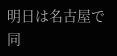明日は名古屋で同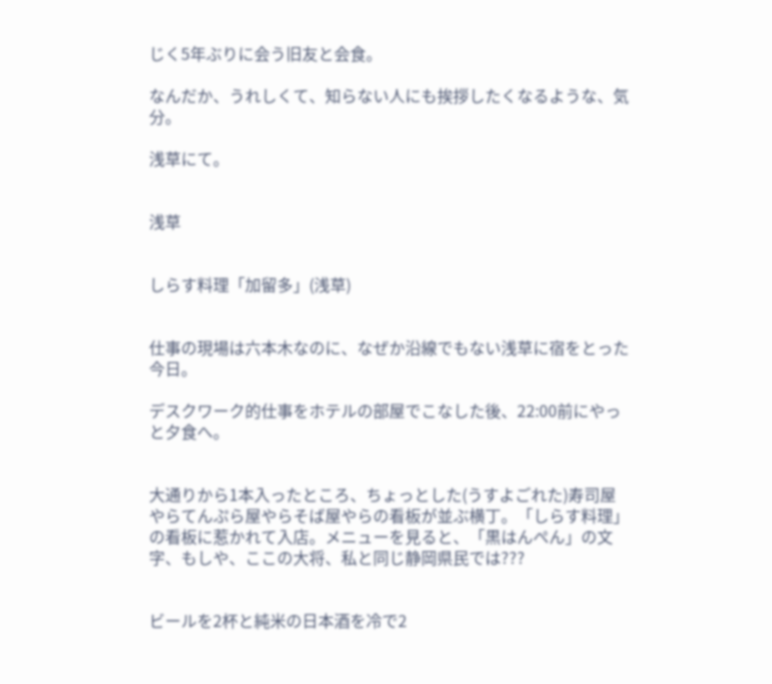じく5年ぶりに会う旧友と会食。

なんだか、うれしくて、知らない人にも挨拶したくなるような、気分。

浅草にて。


浅草


しらす料理「加留多」(浅草)


仕事の現場は六本木なのに、なぜか沿線でもない浅草に宿をとった今日。

デスクワーク的仕事をホテルの部屋でこなした後、22:00前にやっと夕食へ。


大通りから1本入ったところ、ちょっとした(うすよごれた)寿司屋やらてんぷら屋やらそば屋やらの看板が並ぶ横丁。「しらす料理」の看板に惹かれて入店。メニューを見ると、「黒はんぺん」の文字、もしや、ここの大将、私と同じ静岡県民では???


ビールを2杯と純米の日本酒を冷で2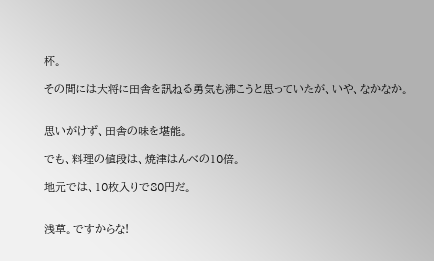杯。

その間には大将に田舎を訊ねる勇気も沸こうと思っていたが、いや、なかなか。


思いがけず、田舎の味を堪能。

でも、料理の値段は、焼津はんべの10倍。

地元では、10枚入りで80円だ。


浅草。ですからな!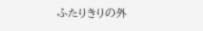ふたりきりの外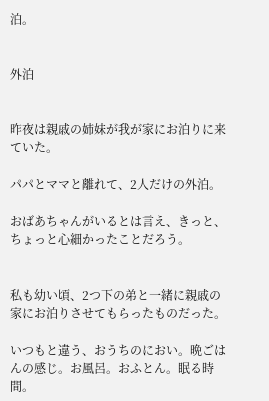泊。


外泊


昨夜は親戚の姉妹が我が家にお泊りに来ていた。

パパとママと離れて、2人だけの外泊。

おばあちゃんがいるとは言え、きっと、ちょっと心細かったことだろう。


私も幼い頃、2つ下の弟と一緒に親戚の家にお泊りさせてもらったものだった。

いつもと違う、おうちのにおい。晩ごはんの感じ。お風呂。おふとん。眠る時間。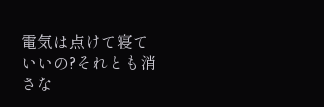電気は点けて寝ていいの?それとも消さな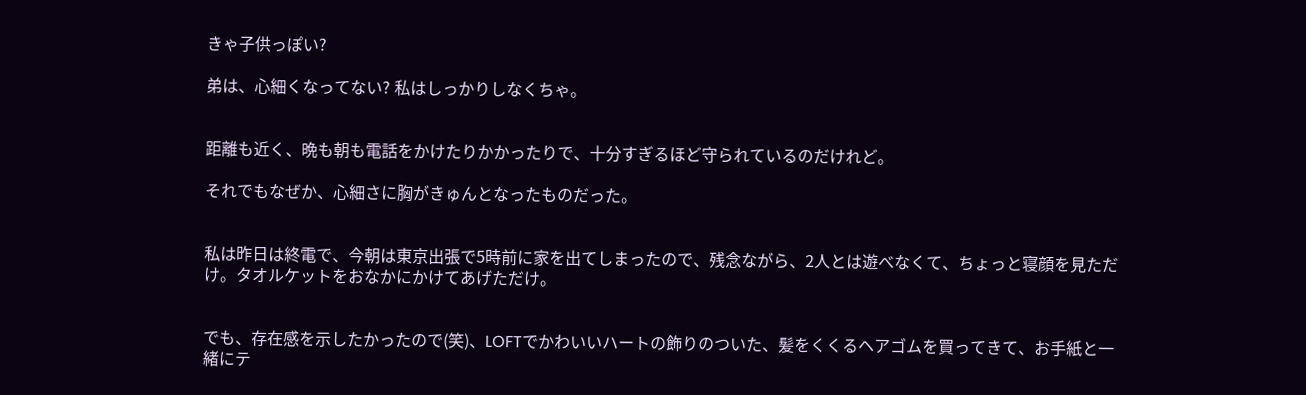きゃ子供っぽい?

弟は、心細くなってない? 私はしっかりしなくちゃ。


距離も近く、晩も朝も電話をかけたりかかったりで、十分すぎるほど守られているのだけれど。

それでもなぜか、心細さに胸がきゅんとなったものだった。


私は昨日は終電で、今朝は東京出張で5時前に家を出てしまったので、残念ながら、2人とは遊べなくて、ちょっと寝顔を見ただけ。タオルケットをおなかにかけてあげただけ。


でも、存在感を示したかったので(笑)、LOFTでかわいいハートの飾りのついた、髪をくくるヘアゴムを買ってきて、お手紙と一緒にテ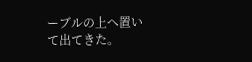ーブルの上へ置いて出てきた。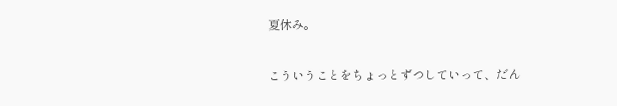夏休み。

こういうことをちょっとずつしていって、だん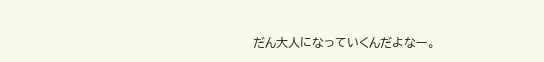だん大人になっていくんだよなー。